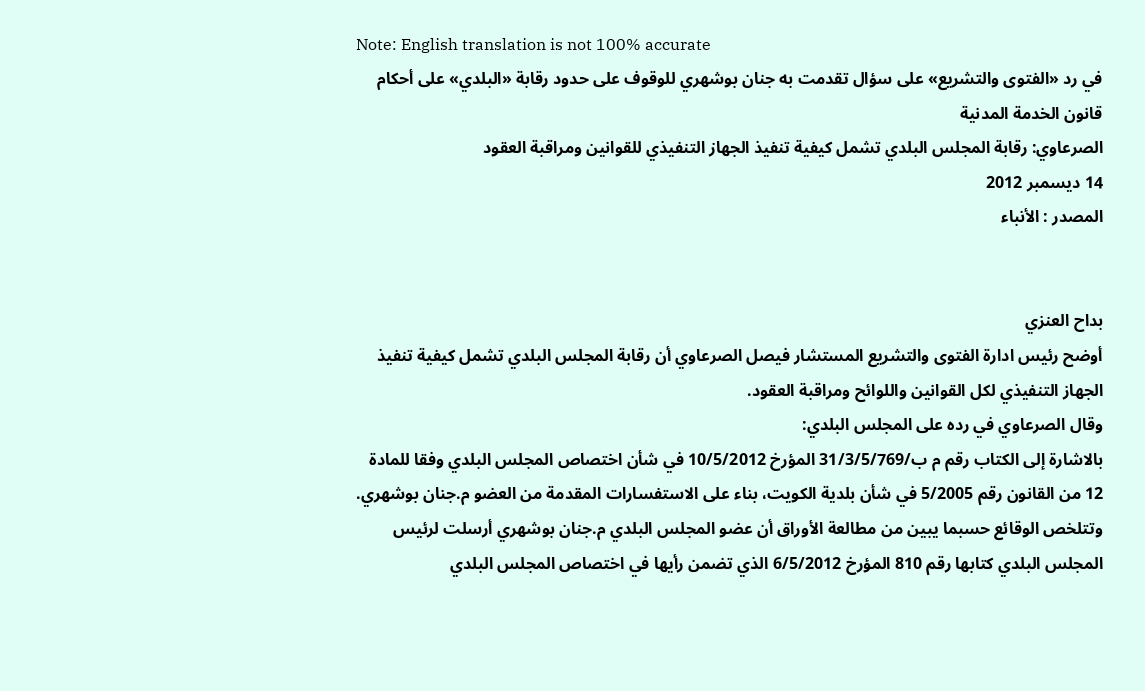Note: English translation is not 100% accurate
في رد «الفتوى والتشريع» على سؤال تقدمت به جنان بوشهري للوقوف على حدود رقابة «البلدي» على أحكام قانون الخدمة المدنية
الصرعاوي: رقابة المجلس البلدي تشمل كيفية تنفيذ الجهاز التنفيذي للقوانين ومراقبة العقود
14 ديسمبر 2012
المصدر : الأنباء


بداح العنزي
أوضح رئيس ادارة الفتوى والتشريع المستشار فيصل الصرعاوي أن رقابة المجلس البلدي تشمل كيفية تنفيذ الجهاز التنفيذي لكل القوانين واللوائح ومراقبة العقود.
وقال الصرعاوي في رده على المجلس البلدي:
بالاشارة إلى الكتاب رقم م ب/31/3/5/769 المؤرخ 10/5/2012 في شأن اختصاص المجلس البلدي وفقا للمادة 12 من القانون رقم 5/2005 في شأن بلدية الكويت، بناء على الاستفسارات المقدمة من العضو م.جنان بوشهري.
وتتلخص الوقائع حسبما يبين من مطالعة الأوراق أن عضو المجلس البلدي م.جنان بوشهري أرسلت لرئيس المجلس البلدي كتابها رقم 810 المؤرخ 6/5/2012 الذي تضمن رأيها في اختصاص المجلس البلدي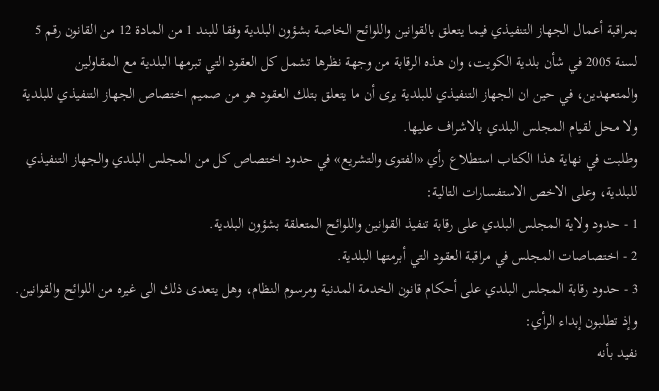بمراقبة أعمال الجهاز التنفيذي فيما يتعلق بالقوانين واللوائح الخاصة بشؤون البلدية وفقا للبند 1 من المادة 12 من القانون رقم 5 لسنة 2005 في شأن بلدية الكويت، وان هذه الرقابة من وجهة نظرها تشمل كل العقود التي تبرمها البلدية مع المقاولين والمتعهدين، في حين ان الجهاز التنفيذي للبلدية يرى أن ما يتعلق بتلك العقود هو من صميم اختصاص الجهاز التنفيذي للبلدية ولا محل لقيام المجلس البلدي بالاشراف عليها.
وطلبت في نهاية هذا الكتاب استطلاع رأي «الفتوى والتشريع» في حدود اختصاص كل من المجلس البلدي والجهاز التنفيذي للبلدية، وعلى الاخص الاستفسارات التالية:
1 - حدود ولاية المجلس البلدي على رقابة تنفيذ القوانين واللوائح المتعلقة بشؤون البلدية.
2 - اختصاصات المجلس في مراقبة العقود التي أبرمتها البلدية.
3 - حدود رقابة المجلس البلدي على أحكام قانون الخدمة المدنية ومرسوم النظام، وهل يتعدى ذلك الى غيره من اللوائح والقوانين.
وإذ تطلبون إبداء الرأي:
نفيد بأنه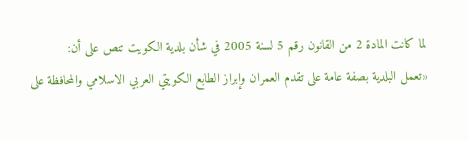لما كانت المادة 2 من القانون رقم 5 لسنة 2005 في شأن بلدية الكويت تنص على أن:
«تعمل البلدية بصفة عامة على تقدم العمران وإبراز الطابع الكويتي العربي الاسلامي والمحافظة على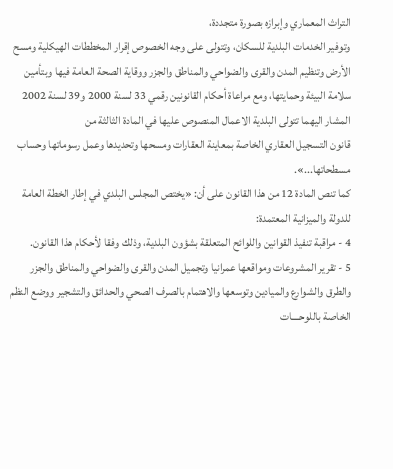التراث المعماري وإبرازه بصورة متجددة،
وتوفير الخدمات البلدية للسكان، وتتولى على وجه الخصوص إقرار المخططات الهيكلية ومسح الأرض وتنظيم المدن والقرى والضواحي والمناطق والجزر ووقاية الصحة العامة فيها وبتأمين سلامة البيئة وحمايتها، ومع مراعاة أحكام القانونين رقمي 33 لسنة 2000 و39 لسنة 2002 المشار اليهما تتولى البلدية الاعمال المنصوص عليها في المادة الثالثة من
قانون التسجيل العقاري الخاصة بمعاينة العقارات ومسحها وتحديدها وعمل رسوماتها وحساب مسطحاتها...».
كما تنص المادة 12 من هذا القانون على أن: «يختص المجلس البلدي في إطار الخطة العامة للدولة والميزانية المعتمدة:
4 - مراقبة تنفيذ القوانين واللوائح المتعلقة بشؤون البلدية، وذلك وفقا لأحكام هذا القانون.
5 - تقرير المشروعات ومواقعها عمرانيا وتجميل المدن والقرى والضواحي والمناطق والجزر والطرق والشوارع والميادين وتوسعها والاهتمام بالصرف الصحي والحدائق والتشجير ووضع النظم الخاصة باللوحــــات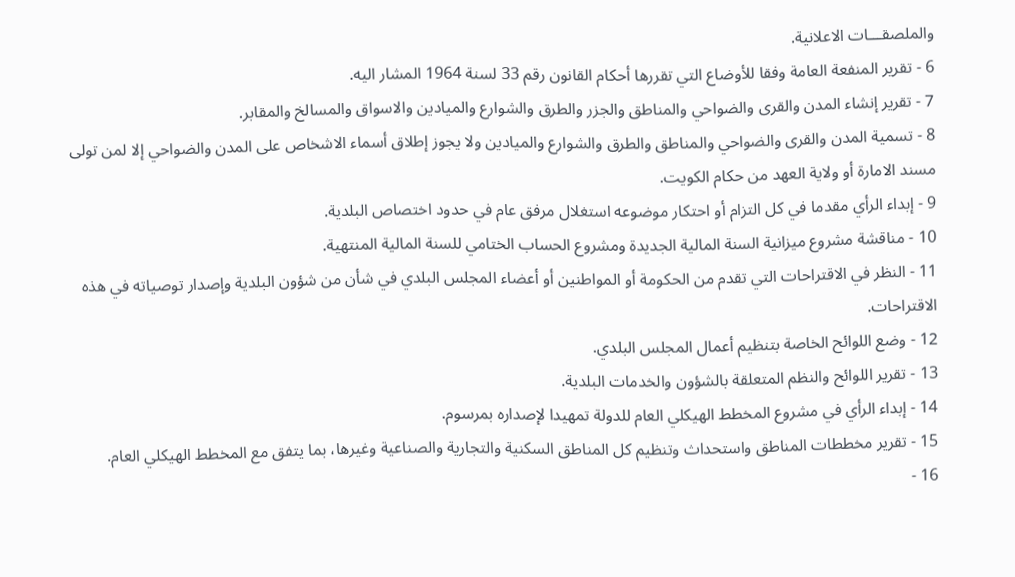والملصقـــات الاعلانية.
6 - تقرير المنفعة العامة وفقا للأوضاع التي تقررها أحكام القانون رقم 33 لسنة 1964 المشار اليه.
7 - تقرير إنشاء المدن والقرى والضواحي والمناطق والجزر والطرق والشوارع والميادين والاسواق والمسالخ والمقابر.
8 - تسمية المدن والقرى والضواحي والمناطق والطرق والشوارع والميادين ولا يجوز إطلاق أسماء الاشخاص على المدن والضواحي إلا لمن تولى مسند الامارة أو ولاية العهد من حكام الكويت.
9 - إبداء الرأي مقدما في كل التزام أو احتكار موضوعه استغلال مرفق عام في حدود اختصاص البلدية.
10 - مناقشة مشروع ميزانية السنة المالية الجديدة ومشروع الحساب الختامي للسنة المالية المنتهية.
11 - النظر في الاقتراحات التي تقدم من الحكومة أو المواطنين أو أعضاء المجلس البلدي في شأن من شؤون البلدية وإصدار توصياته في هذه الاقتراحات.
12 - وضع اللوائح الخاصة بتنظيم أعمال المجلس البلدي.
13 - تقرير اللوائح والنظم المتعلقة بالشؤون والخدمات البلدية.
14 - إبداء الرأي في مشروع المخطط الهيكلي العام للدولة تمهيدا لإصداره بمرسوم.
15 - تقرير مخططات المناطق واستحداث وتنظيم كل المناطق السكنية والتجارية والصناعية وغيرها، بما يتفق مع المخطط الهيكلي العام.
16 -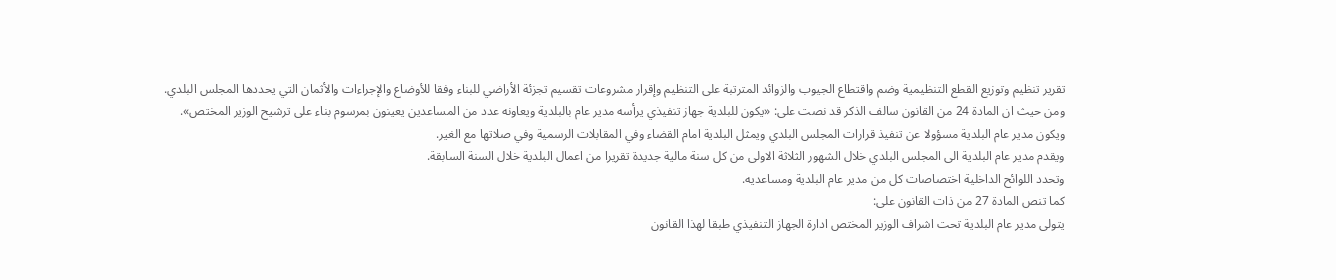تقرير تنظيم وتوزيع القطع التنظيمية وضم واقتطاع الجيوب والزوائد المترتبة على التنظيم وإقرار مشروعات تقسيم تجزئة الأراضي للبناء وفقا للأوضاع والإجراءات والأثمان التي يحددها المجلس البلدي.
ومن حيث ان المادة 24 من القانون سالف الذكر قد نصت على: «يكون للبلدية جهاز تنفيذي يرأسه مدير عام بالبلدية ويعاونه عدد من المساعدين يعينون بمرسوم بناء على ترشيح الوزير المختص».
ويكون مدير عام البلدية مسؤولا عن تنفيذ قرارات المجلس البلدي ويمثل البلدية امام القضاء وفي المقابلات الرسمية وفي صلاتها مع الغير.
ويقدم مدير عام البلدية الى المجلس البلدي خلال الشهور الثلاثة الاولى من كل سنة مالية جديدة تقريرا من اعمال البلدية خلال السنة السابقة.
وتحدد اللوائح الداخلية اختصاصات كل من مدير عام البلدية ومساعديه.
كما تنص المادة 27 من ذات القانون على:
يتولى مدير عام البلدية تحت اشراف الوزير المختص ادارة الجهاز التنفيذي طبقا لهذا القانون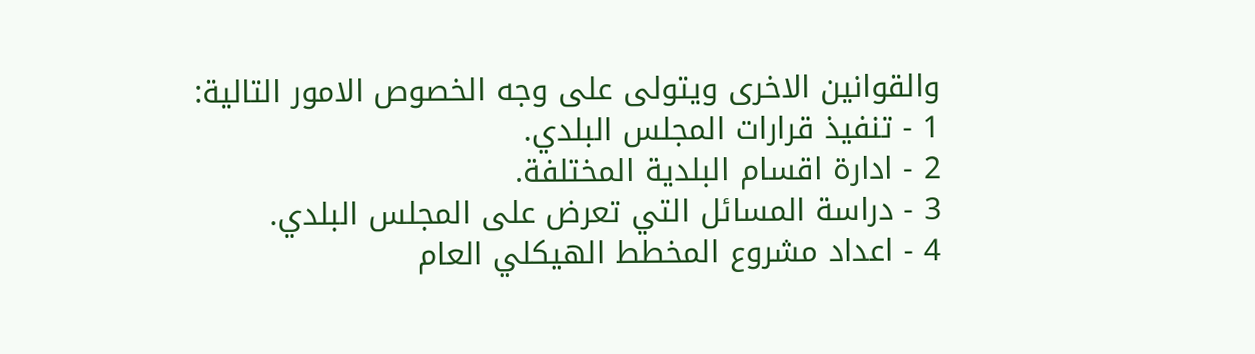والقوانين الاخرى ويتولى على وجه الخصوص الامور التالية:
1 - تنفيذ قرارات المجلس البلدي.
2 - ادارة اقسام البلدية المختلفة.
3 - دراسة المسائل التي تعرض على المجلس البلدي.
4 - اعداد مشروع المخطط الهيكلي العام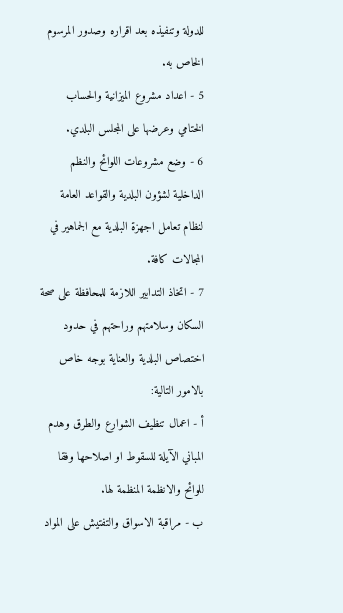للدولة وتنفيذه بعد اقراره وصدور المرسوم الخاص به.
5 - اعداد مشروع الميزانية والحساب الختامي وعرضها على المجلس البلدي.
6 - وضع مشروعات اللوائح والنظم الداخلية لشؤون البلدية والقواعد العامة
لنظام تعامل اجهزة البلدية مع الجماهير في المجالات كافة.
7 - اتخاذ التدابير اللازمة للمحافظة على صحة السكان وسلامتهم وراحتهم في حدود اختصاص البلدية والعناية بوجه خاص بالامور التالية:
أ - اعمال تنظيف الشوارع والطرق وهدم المباني الآيلة للسقوط او اصلاحها وفقا للوائح والانظمة المنظمة لها.
ب - مراقبة الاسواق والتفتيش على المواد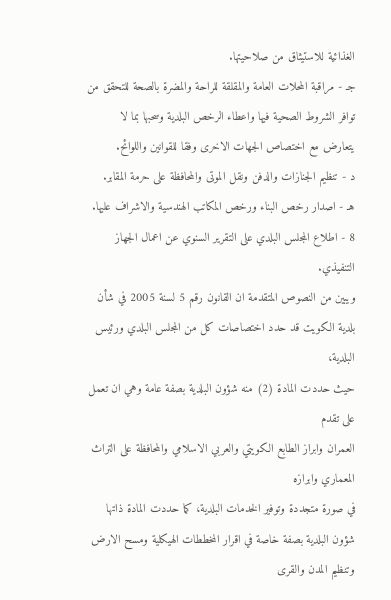الغذائية للاستيثاق من صلاحيتها.
جـ - مراقبة المحلات العامة والمقلقة للراحة والمضرة بالصحة للتحقق من توافر الشروط الصحية فيها واعطاء الرخص البلدية وسحبها بما لا يتعارض مع اختصاص الجهات الاخرى وفقا للقوانين واللوائح.
د - تنظيم الجنازات والدفن ونقل الموتى والمحافظة على حرمة المقابر.
هـ - اصدار رخص البناء ورخص المكاتب الهندسية والاشراف عليها.
8 - اطلاع المجلس البلدي على التقرير السنوي عن اعمال الجهاز التنفيذي.
ويبين من النصوص المتقدمة ان القانون رقم 5 لسنة 2005 في شأن بلدية الكويت قد حدد اختصاصات كل من المجلس البلدي ورئيس البلدية،
حيث حددت المادة (2) منه شؤون البلدية بصفة عامة وهي ان تعمل على تقدم
العمران وابراز الطابع الكويتي والعربي الاسلامي والمحافظة على التراث المعماري وابرازه
في صورة متجددة وتوفير الخدمات البلدية، كما حددت المادة ذاتها شؤون البلدية بصفة خاصة في اقرار المخططات الهيكلية ومسح الارض وتنظيم المدن والقرى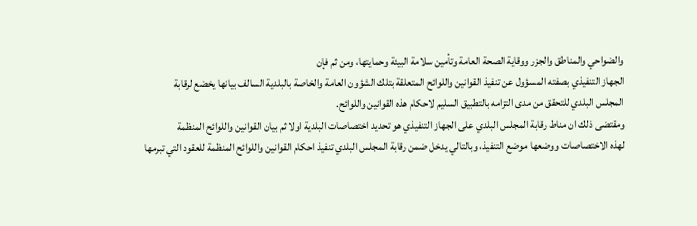والضواحي والمناطق والجزر ووقاية الصحة العامة وتأمين سلامة البيئة وحمايتها، ومن ثم فإن
الجهاز التنفيذي بصفته المسؤول عن تنفيذ القوانين واللوائح المتعلقة بتلك الشؤون العامة والخاصة بالبلدية السالف بيانها يخضع لرقابة
المجلس البلدي للتحقق من مدى التزامه بالتطبيق السليم لاحكام هذه القوانين واللوائح.
ومقتضى ذلك ان مناط رقابة المجلس البلدي على الجهاز التنفيذي هو تحديد اختصاصات البلدية اولا ثم بيان القوانين واللوائح المنظمة
لهذه الاختصاصات ووضعها موضع التنفيذ، وبالتالي يدخل ضمن رقابة المجلس البلدي تنفيذ احكام القوانين واللوائح المنظمة للعقود التي تبرمها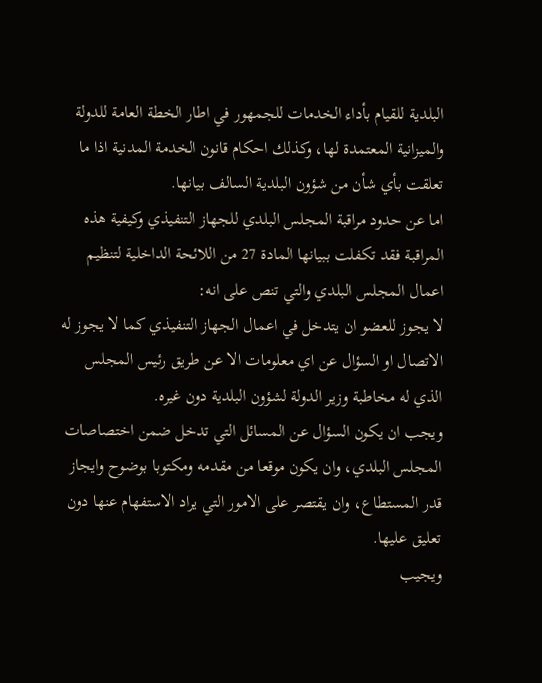البلدية للقيام بأداء الخدمات للجمهور في اطار الخطة العامة للدولة والميزانية المعتمدة لها، وكذلك احكام قانون الخدمة المدنية اذا ما تعلقت بأي شأن من شؤون البلدية السالف بيانها.
اما عن حدود مراقبة المجلس البلدي للجهاز التنفيذي وكيفية هذه المراقبة فقد تكفلت ببيانها المادة 27 من اللائحة الداخلية لتنظيم اعمال المجلس البلدي والتي تنص على انه:
لا يجوز للعضو ان يتدخل في اعمال الجهاز التنفيذي كما لا يجوز له الاتصال او السؤال عن اي معلومات الا عن طريق رئيس المجلس الذي له مخاطبة وزير الدولة لشؤون البلدية دون غيره.
ويجب ان يكون السؤال عن المسائل التي تدخل ضمن اختصاصات المجلس البلدي، وان يكون موقعا من مقدمه ومكتوبا بوضوح وايجاز قدر المستطاع، وان يقتصر على الامور التي يراد الاستفهام عنها دون تعليق عليها.
ويجيب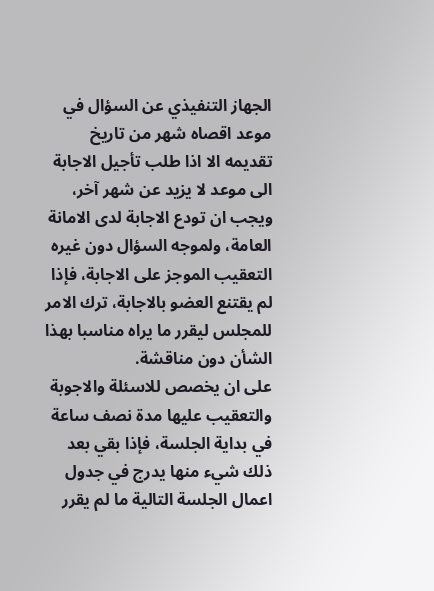الجهاز التنفيذي عن السؤال في موعد اقصاه شهر من تاريخ تقديمه الا اذا طلب تأجيل الاجابة الى موعد لا يزيد عن شهر آخر، ويجب ان تودع الاجابة لدى الامانة العامة، ولموجه السؤال دون غيره التعقيب الموجز على الاجابة، فإذا لم يقتنع العضو بالاجابة، ترك الامر للمجلس ليقرر ما يراه مناسبا بهذا الشأن دون مناقشة.
على ان يخصص للاسئلة والاجوبة والتعقيب عليها مدة نصف ساعة في بداية الجلسة، فإذا بقي بعد ذلك شيء منها يدرج في جدول اعمال الجلسة التالية ما لم يقرر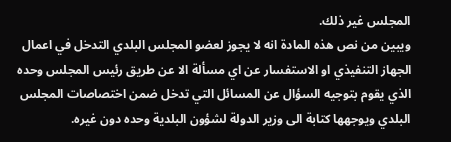المجلس غير ذلك.
ويبين من نص هذه المادة انه لا يجوز لعضو المجلس البلدي التدخل في اعمال الجهاز التنفيذي او الاستفسار عن اي مسألة الا عن طريق رئيس المجلس وحده الذي يقوم بتوجيه السؤال عن المسائل التي تدخل ضمن اختصاصات المجلس البلدي ويوجهها كتابة الى وزير الدولة لشؤون البلدية وحده دون غيره.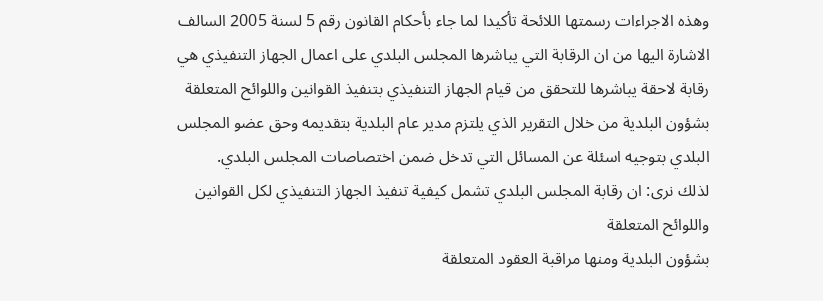وهذه الاجراءات رسمتها اللائحة تأكيدا لما جاء بأحكام القانون رقم 5 لسنة 2005 السالف الاشارة اليها من ان الرقابة التي يباشرها المجلس البلدي على اعمال الجهاز التنفيذي هي رقابة لاحقة يباشرها للتحقق من قيام الجهاز التنفيذي بتنفيذ القوانين واللوائح المتعلقة بشؤون البلدية من خلال التقرير الذي يلتزم مدير عام البلدية بتقديمه وحق عضو المجلس البلدي بتوجيه اسئلة عن المسائل التي تدخل ضمن اختصاصات المجلس البلدي.
لذلك نرى: ان رقابة المجلس البلدي تشمل كيفية تنفيذ الجهاز التنفيذي لكل القوانين واللوائح المتعلقة
بشؤون البلدية ومنها مراقبة العقود المتعلقة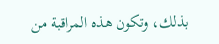بذلك، وتكون هذه المراقبة من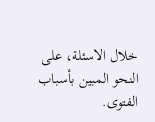خلال الاسئلة، على النحو المبين بأسباب الفتوى.